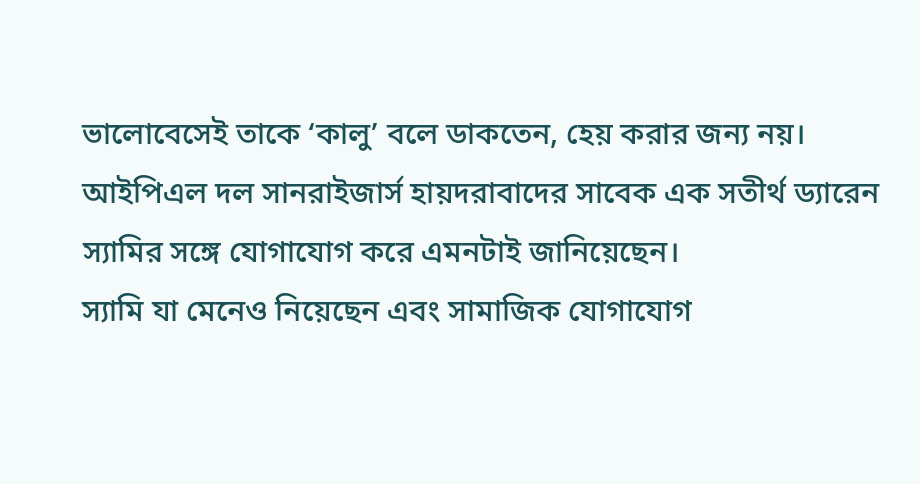ভালোবেসেই তাকে ‘কালু’ বলে ডাকতেন, হেয় করার জন্য নয়। আইপিএল দল সানরাইজার্স হায়দরাবাদের সাবেক এক সতীর্থ ড্যারেন স্যামির সঙ্গে যোগাযোগ করে এমনটাই জানিয়েছেন।
স্যামি যা মেনেও নিয়েছেন এবং সামাজিক যোগাযোগ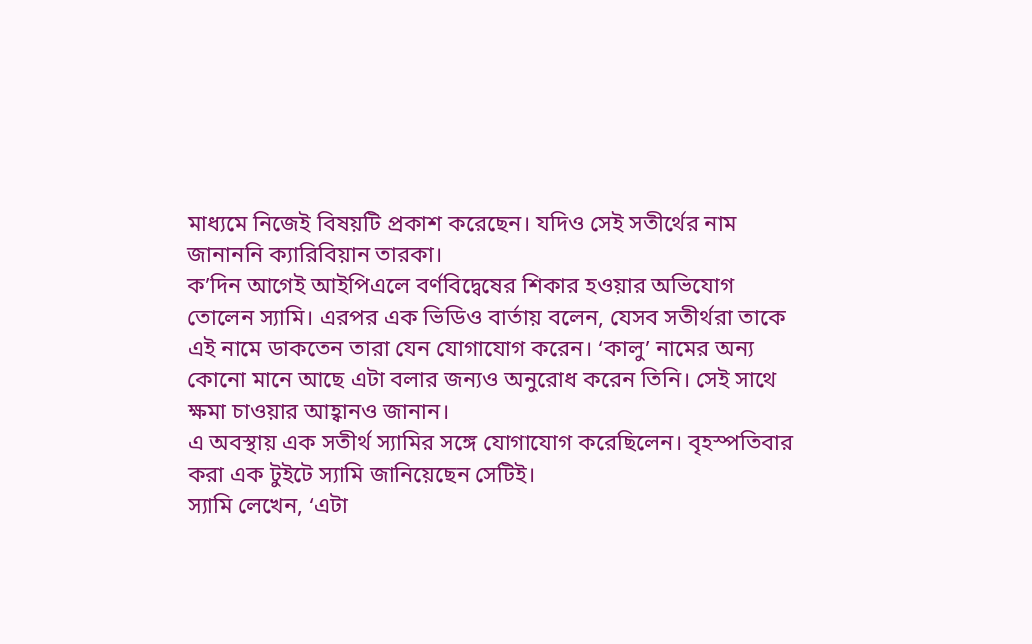মাধ্যমে নিজেই বিষয়টি প্রকাশ করেছেন। যদিও সেই সতীর্থের নাম জানাননি ক্যারিবিয়ান তারকা।
ক’দিন আগেই আইপিএলে বর্ণবিদ্বেষের শিকার হওয়ার অভিযোগ তোলেন স্যামি। এরপর এক ভিডিও বার্তায় বলেন, যেসব সতীর্থরা তাকে এই নামে ডাকতেন তারা যেন যোগাযোগ করেন। ‘কালু’ নামের অন্য কোনো মানে আছে এটা বলার জন্যও অনুরোধ করেন তিনি। সেই সাথে ক্ষমা চাওয়ার আহ্বানও জানান।
এ অবস্থায় এক সতীর্থ স্যামির সঙ্গে যোগাযোগ করেছিলেন। বৃহস্পতিবার করা এক টুইটে স্যামি জানিয়েছেন সেটিই।
স্যামি লেখেন, ‘এটা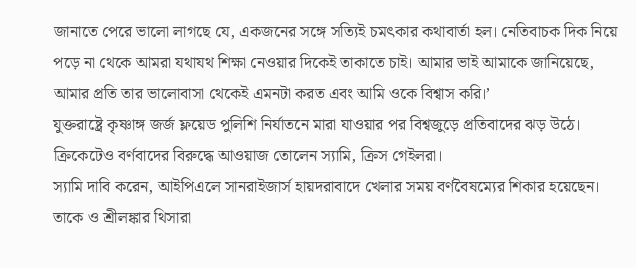জানাতে পেরে ভালো লাগছে যে, একজনের সঙ্গে সত্যিই চমৎকার কথাবার্তা হল। নেতিবাচক দিক নিয়ে পড়ে না থেকে আমরা যথাযথ শিক্ষা নেওয়ার দিকেই তাকাতে চাই। আমার ভাই আমাকে জানিয়েছে, আমার প্রতি তার ভালোবাসা থেকেই এমনটা করত এবং আমি ওকে বিশ্বাস করি।’
যুক্তরাষ্ট্রে কৃষ্ণাঙ্গ জর্জ ফ্লয়েড পুলিশি নির্যাতনে মারা যাওয়ার পর বিশ্বজুড়ে প্রতিবাদের ঝড় উঠে। ক্রিকেটেও বর্ণবাদের বিরুদ্ধে আওয়াজ তোলেন স্যামি, ক্রিস গেইলরা।
স্যামি দাবি করেন, আইপিএলে সানরাইজার্স হায়দরাবাদে খেলার সময় বর্ণবৈষম্যের শিকার হয়েছেন। তাকে ও শ্রীলঙ্কার থিসারা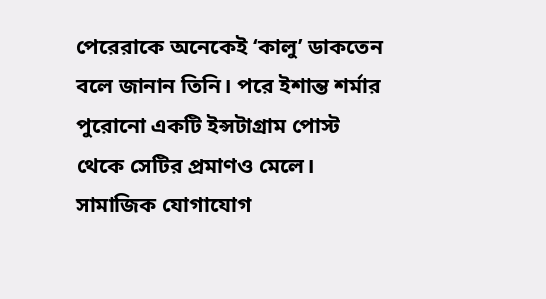পেরেরাকে অনেকেই ‘কালু’ ডাকতেন বলে জানান তিনি। পরে ইশান্ত শর্মার পুরোনো একটি ইন্সটাগ্রাম পোস্ট থেকে সেটির প্রমাণও মেলে।
সামাজিক যোগাযোগ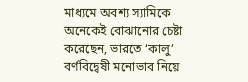মাধ্যমে অবশ্য স্যামিকে অনেকেই বোঝানোর চেষ্টা করেছেন, ভারতে ‘কালু’ বর্ণবিদ্বেষী মনোভাব নিয়ে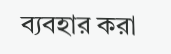ব্যবহার করা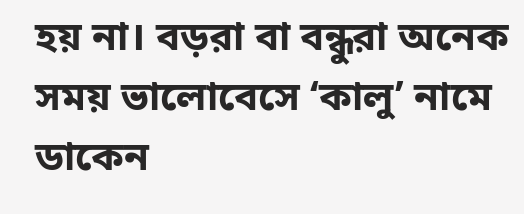হয় না। বড়রা বা বন্ধুরা অনেক সময় ভালোবেসে ‘কালু’ নামে ডাকেন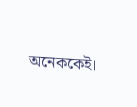অনেককেই।